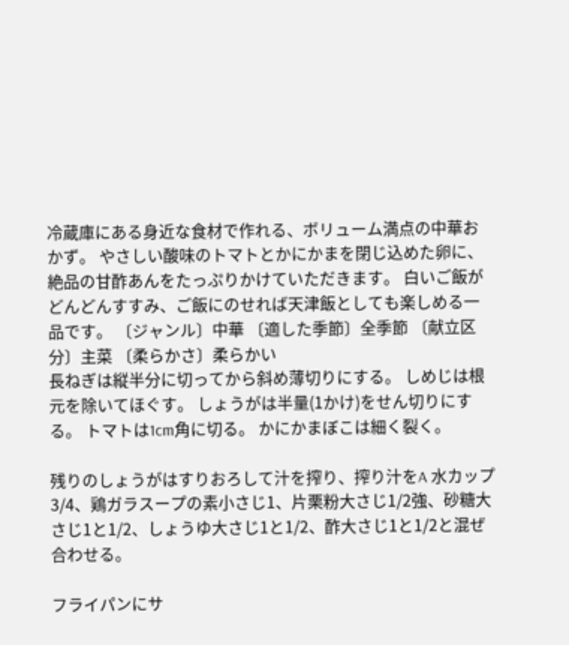冷蔵庫にある身近な食材で作れる、ボリューム満点の中華おかず。 やさしい酸味のトマトとかにかまを閉じ込めた卵に、絶品の甘酢あんをたっぷりかけていただきます。 白いご飯がどんどんすすみ、ご飯にのせれば天津飯としても楽しめる一品です。 〔ジャンル〕中華 〔適した季節〕全季節 〔献立区分〕主菜 〔柔らかさ〕柔らかい
長ねぎは縦半分に切ってから斜め薄切りにする。 しめじは根元を除いてほぐす。 しょうがは半量(1かけ)をせん切りにする。 トマトは1cm角に切る。 かにかまぼこは細く裂く。

残りのしょうがはすりおろして汁を搾り、搾り汁をA 水カップ3/4、鶏ガラスープの素小さじ1、片栗粉大さじ1/2強、砂糖大さじ1と1/2、しょうゆ大さじ1と1/2、酢大さじ1と1/2と混ぜ合わせる。

フライパンにサ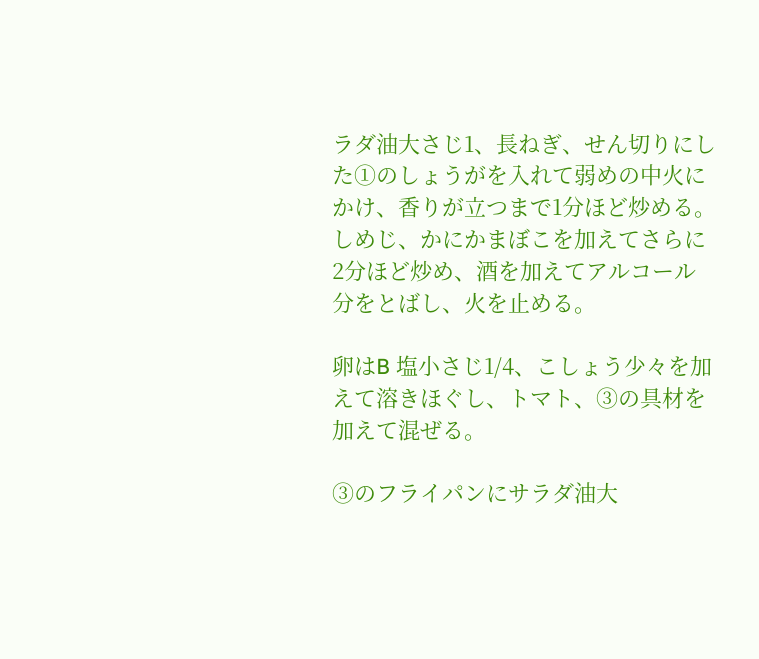ラダ油大さじ1、長ねぎ、せん切りにした①のしょうがを入れて弱めの中火にかけ、香りが立つまで1分ほど炒める。 しめじ、かにかまぼこを加えてさらに2分ほど炒め、酒を加えてアルコール分をとばし、火を止める。

卵はB 塩小さじ1/4、こしょう少々を加えて溶きほぐし、トマト、③の具材を加えて混ぜる。

③のフライパンにサラダ油大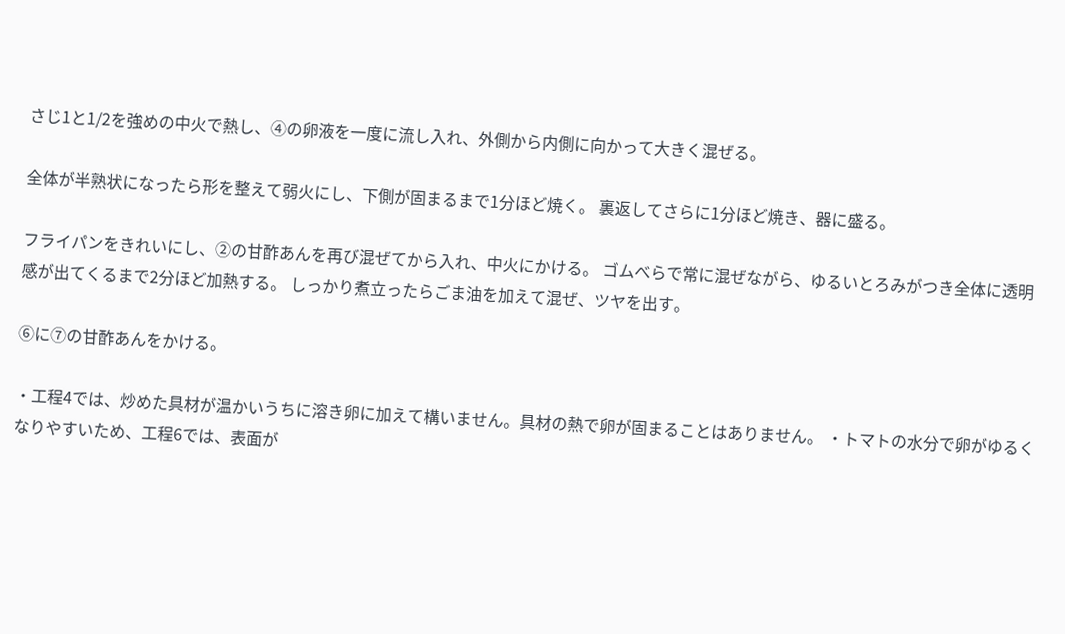さじ1と1/2を強めの中火で熱し、④の卵液を一度に流し入れ、外側から内側に向かって大きく混ぜる。

全体が半熟状になったら形を整えて弱火にし、下側が固まるまで1分ほど焼く。 裏返してさらに1分ほど焼き、器に盛る。

フライパンをきれいにし、②の甘酢あんを再び混ぜてから入れ、中火にかける。 ゴムべらで常に混ぜながら、ゆるいとろみがつき全体に透明感が出てくるまで2分ほど加熱する。 しっかり煮立ったらごま油を加えて混ぜ、ツヤを出す。

⑥に⑦の甘酢あんをかける。

・工程4では、炒めた具材が温かいうちに溶き卵に加えて構いません。具材の熱で卵が固まることはありません。 ・トマトの水分で卵がゆるくなりやすいため、工程6では、表面が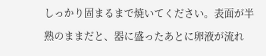しっかり固まるまで焼いてください。表面が半熟のままだと、器に盛ったあとに卵液が流れ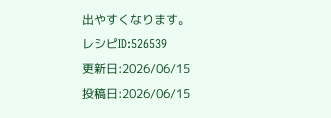出やすくなります。
レシピID:526539
更新日:2026/06/15
投稿日:2026/06/15